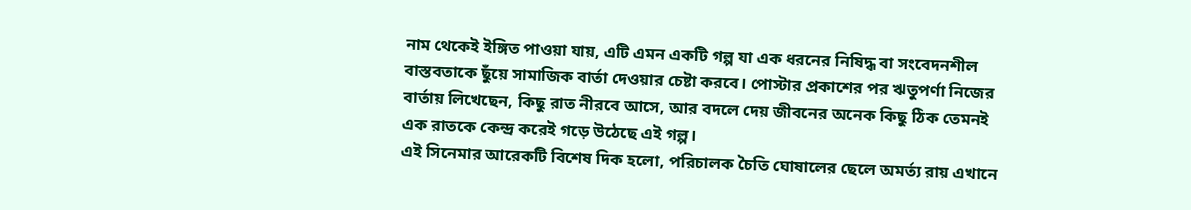নাম থেকেই ইঙ্গিত পাওয়া যায়, এটি এমন একটি গল্প যা এক ধরনের নিষিদ্ধ বা সংবেদনশীল বাস্তবতাকে ছুঁয়ে সামাজিক বার্তা দেওয়ার চেষ্টা করবে। পোস্টার প্রকাশের পর ঋতুপর্ণা নিজের বার্তায় লিখেছেন, কিছু রাত নীরবে আসে, আর বদলে দেয় জীবনের অনেক কিছু ঠিক তেমনই এক রাতকে কেন্দ্র করেই গড়ে উঠেছে এই গল্প।
এই সিনেমার আরেকটি বিশেষ দিক হলো, পরিচালক চৈতি ঘোষালের ছেলে অমর্ত্য রায় এখানে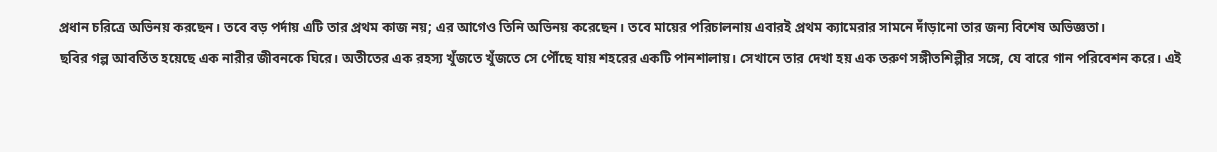প্রধান চরিত্রে অভিনয় করছেন। তবে বড় পর্দায় এটি তার প্রথম কাজ নয়; এর আগেও তিনি অভিনয় করেছেন। তবে মায়ের পরিচালনায় এবারই প্রথম ক্যামেরার সামনে দাঁড়ানো তার জন্য বিশেষ অভিজ্ঞতা।
ছবির গল্প আবর্তিত হয়েছে এক নারীর জীবনকে ঘিরে। অতীতের এক রহস্য খুঁজতে খুঁজতে সে পৌঁছে যায় শহরের একটি পানশালায়। সেখানে তার দেখা হয় এক তরুণ সঙ্গীতশিল্পীর সঙ্গে, যে বারে গান পরিবেশন করে। এই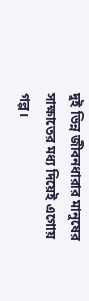দুই ভিন্ন জীবনধারার মানুষের সাক্ষাতের মধ্য দিয়েই এগোয় গল্প।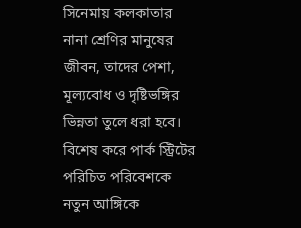সিনেমায় কলকাতার নানা শ্রেণির মানুষের জীবন, তাদের পেশা, মূল্যবোধ ও দৃষ্টিভঙ্গির ভিন্নতা তুলে ধরা হবে। বিশেষ করে পার্ক স্ট্রিটের পরিচিত পরিবেশকে নতুন আঙ্গিকে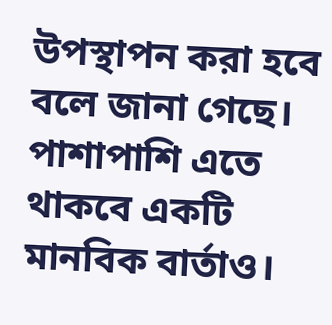উপস্থাপন করা হবে বলে জানা গেছে। পাশাপাশি এতে থাকবে একটি মানবিক বার্তাও।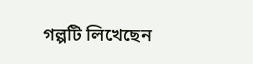গল্পটি লিখেছেন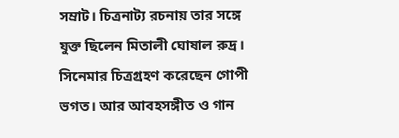সম্রাট। চিত্রনাট্য রচনায় তার সঙ্গে যুক্ত ছিলেন মিতালী ঘোষাল রুদ্র। সিনেমার চিত্রগ্রহণ করেছেন গোপী ভগত। আর আবহসঙ্গীত ও গান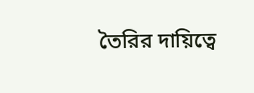তৈরির দায়িত্বে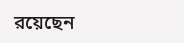রয়েছেন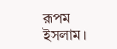রূপম ইসলাম।